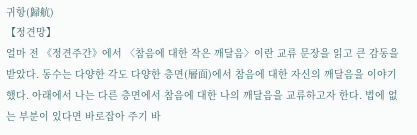귀항(歸航)
【정견망】
얼마 전 《정견주간》에서 〈참음에 대한 작은 깨달음〉이란 교류 문장을 읽고 큰 감동을 받았다. 동수는 다양한 각도 다양한 층면(層面)에서 참음에 대한 자신의 깨달음을 이야기했다. 아래에서 나는 다른 층면에서 참음에 대한 나의 깨달음을 교류하고자 한다. 법에 없는 부분이 있다면 바로잡아 주기 바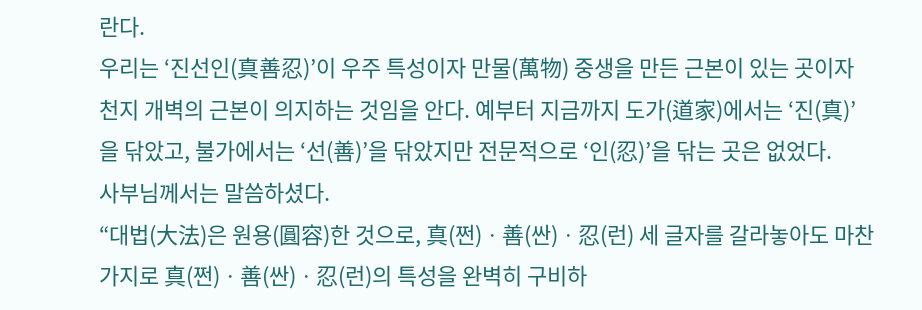란다.
우리는 ‘진선인(真善忍)’이 우주 특성이자 만물(萬物) 중생을 만든 근본이 있는 곳이자 천지 개벽의 근본이 의지하는 것임을 안다. 예부터 지금까지 도가(道家)에서는 ‘진(真)’을 닦았고, 불가에서는 ‘선(善)’을 닦았지만 전문적으로 ‘인(忍)’을 닦는 곳은 없었다.
사부님께서는 말씀하셨다.
“대법(大法)은 원용(圓容)한 것으로, 真(쩐)ㆍ善(싼)ㆍ忍(런) 세 글자를 갈라놓아도 마찬가지로 真(쩐)ㆍ善(싼)ㆍ忍(런)의 특성을 완벽히 구비하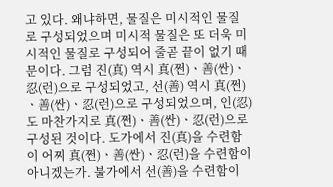고 있다. 왜냐하면, 물질은 미시적인 물질로 구성되었으며 미시적 물질은 또 더욱 미시적인 물질로 구성되어 줄곧 끝이 없기 때문이다. 그럼 진(真) 역시 真(쩐)ㆍ善(싼)ㆍ忍(런)으로 구성되었고, 선(善) 역시 真(쩐)ㆍ善(싼)ㆍ忍(런)으로 구성되었으며, 인(忍)도 마찬가지로 真(쩐)ㆍ善(싼)ㆍ忍(런)으로 구성된 것이다. 도가에서 진(真)을 수련함이 어찌 真(쩐)ㆍ善(싼)ㆍ忍(런)을 수련함이 아니겠는가. 불가에서 선(善)을 수련함이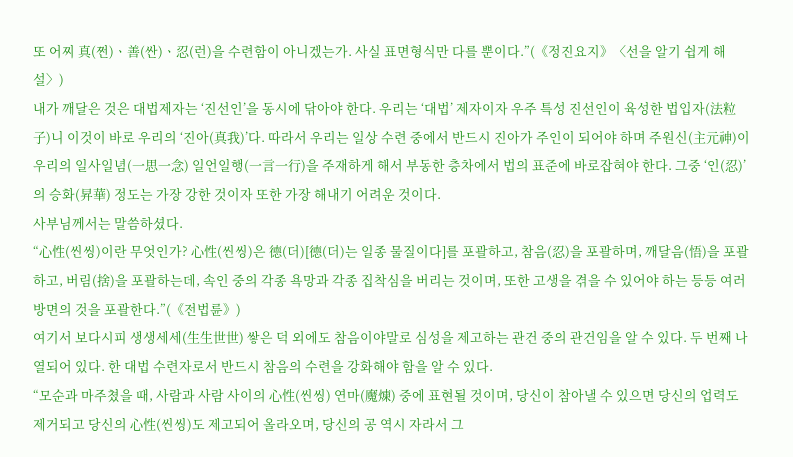또 어찌 真(쩐)ㆍ善(싼)ㆍ忍(런)을 수련함이 아니겠는가. 사실 표면형식만 다를 뿐이다.”(《정진요지》〈선을 알기 쉽게 해설〉)
내가 깨달은 것은 대법제자는 ‘진선인’을 동시에 닦아야 한다. 우리는 ‘대법’ 제자이자 우주 특성 진선인이 육성한 법입자(法粒子)니 이것이 바로 우리의 ‘진아(真我)’다. 따라서 우리는 일상 수련 중에서 반드시 진아가 주인이 되어야 하며 주원신(主元神)이 우리의 일사일념(一思一念) 일언일행(一言一行)을 주재하게 해서 부동한 층차에서 법의 표준에 바로잡혀야 한다. 그중 ‘인(忍)’의 승화(昇華) 정도는 가장 강한 것이자 또한 가장 해내기 어려운 것이다.
사부님께서는 말씀하셨다.
“心性(씬씽)이란 무엇인가? 心性(씬씽)은 德(더)[德(더)는 일종 물질이다]를 포괄하고, 참음(忍)을 포괄하며, 깨달음(悟)을 포괄하고, 버림(捨)을 포괄하는데, 속인 중의 각종 욕망과 각종 집착심을 버리는 것이며, 또한 고생을 겪을 수 있어야 하는 등등 여러 방면의 것을 포괄한다.”(《전법륜》)
여기서 보다시피 생생세세(生生世世) 쌓은 덕 외에도 참음이야말로 심성을 제고하는 관건 중의 관건임을 알 수 있다. 두 번째 나열되어 있다. 한 대법 수련자로서 반드시 참음의 수련을 강화해야 함을 알 수 있다.
“모순과 마주쳤을 때, 사람과 사람 사이의 心性(씬씽) 연마(魔煉) 중에 표현될 것이며, 당신이 참아낼 수 있으면 당신의 업력도 제거되고 당신의 心性(씬씽)도 제고되어 올라오며, 당신의 공 역시 자라서 그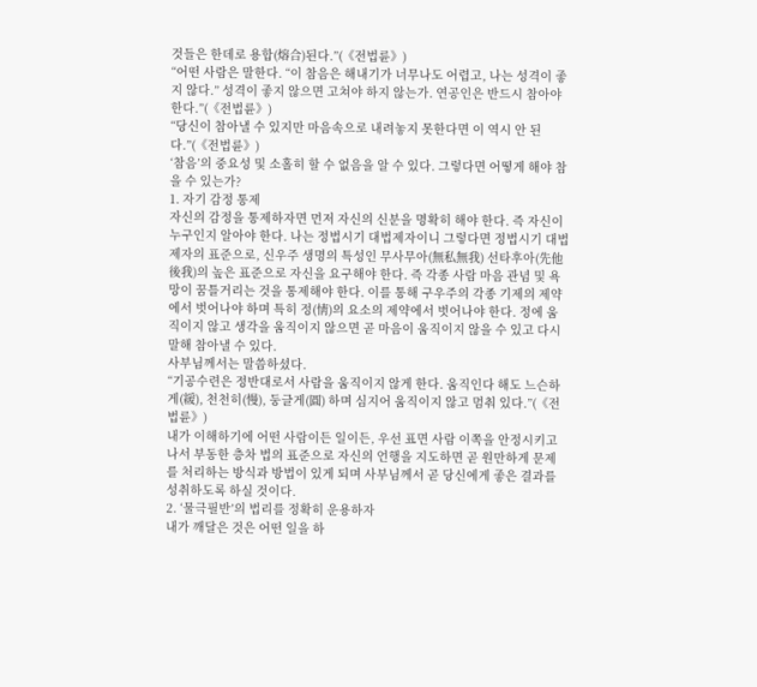것들은 한데로 용합(熔合)된다.”(《전법륜》)
“어떤 사람은 말한다. “이 참음은 해내기가 너무나도 어렵고, 나는 성격이 좋지 않다.” 성격이 좋지 않으면 고쳐야 하지 않는가. 연공인은 반드시 참아야 한다.”(《전법륜》)
“당신이 참아낼 수 있지만 마음속으로 내려놓지 못한다면 이 역시 안 된다.”(《전법륜》)
‘참음’의 중요성 및 소홀히 할 수 없음을 알 수 있다. 그렇다면 어떻게 해야 참을 수 있는가?
1. 자기 감정 통제
자신의 감정을 통제하자면 먼저 자신의 신분을 명확히 해야 한다. 즉 자신이 누구인지 알아야 한다. 나는 정법시기 대법제자이니 그렇다면 정법시기 대법제자의 표준으로, 신우주 생명의 특성인 무사무아(無私無我) 선타후아(先他後我)의 높은 표준으로 자신을 요구해야 한다. 즉 각종 사람 마음 관념 및 욕망이 꿈틀거리는 것을 통제해야 한다. 이를 통해 구우주의 각종 기제의 제약에서 벗어나야 하며 특히 정(情)의 요소의 제약에서 벗어나야 한다. 정에 움직이지 않고 생각을 움직이지 않으면 곧 마음이 움직이지 않을 수 있고 다시 말해 참아낼 수 있다.
사부님께서는 말씀하셨다.
“기공수련은 정반대로서 사람을 움직이지 않게 한다. 움직인다 해도 느슨하게(緩), 천천히(慢), 둥글게(圓) 하며 심지어 움직이지 않고 멈춰 있다.”(《전법륜》)
내가 이해하기에 어떤 사람이든 일이든, 우선 표면 사람 이쪽을 안정시키고 나서 부동한 층차 법의 표준으로 자신의 언행을 지도하면 곧 원만하게 문제를 처리하는 방식과 방법이 있게 되며 사부님께서 곧 당신에게 좋은 결과를 성취하도록 하실 것이다.
2. ‘물극필반’의 법리를 정확히 운용하자
내가 깨달은 것은 어떤 일을 하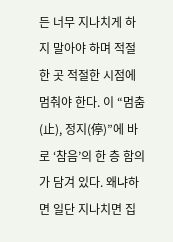든 너무 지나치게 하지 말아야 하며 적절한 곳 적절한 시점에 멈춰야 한다. 이 “멈춤(止), 정지(停)”에 바로 ‘참음’의 한 층 함의가 담겨 있다. 왜냐하면 일단 지나치면 집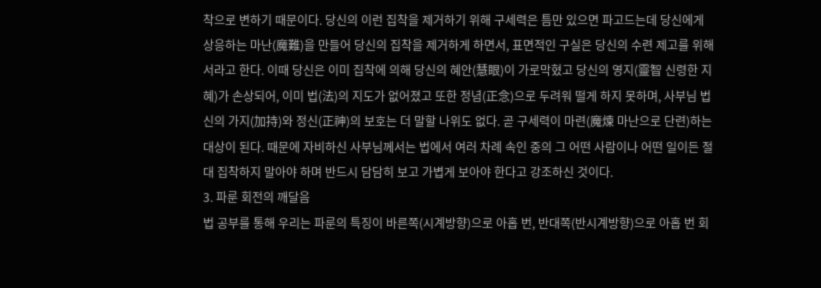착으로 변하기 때문이다. 당신의 이런 집착을 제거하기 위해 구세력은 틈만 있으면 파고드는데 당신에게 상응하는 마난(魔難)을 만들어 당신의 집착을 제거하게 하면서, 표면적인 구실은 당신의 수련 제고를 위해서라고 한다. 이때 당신은 이미 집착에 의해 당신의 혜안(慧眼)이 가로막혔고 당신의 영지(靈智 신령한 지혜)가 손상되어, 이미 법(法)의 지도가 없어졌고 또한 정념(正念)으로 두려워 떨게 하지 못하며, 사부님 법신의 가지(加持)와 정신(正神)의 보호는 더 말할 나위도 없다. 곧 구세력이 마련(魔煉 마난으로 단련)하는 대상이 된다. 때문에 자비하신 사부님께서는 법에서 여러 차례 속인 중의 그 어떤 사람이나 어떤 일이든 절대 집착하지 말아야 하며 반드시 담담히 보고 가볍게 보아야 한다고 강조하신 것이다.
3. 파룬 회전의 깨달음
법 공부를 통해 우리는 파룬의 특징이 바른쪽(시계방향)으로 아홉 번, 반대쪽(반시계방향)으로 아홉 번 회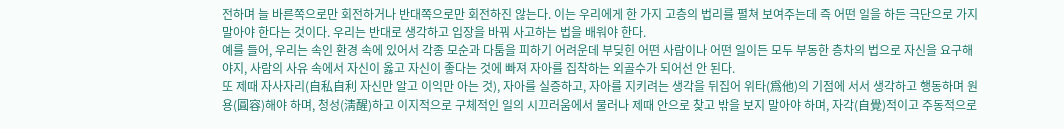전하며 늘 바른쪽으로만 회전하거나 반대쪽으로만 회전하진 않는다. 이는 우리에게 한 가지 고층의 법리를 펼쳐 보여주는데 즉 어떤 일을 하든 극단으로 가지 말아야 한다는 것이다. 우리는 반대로 생각하고 입장을 바꿔 사고하는 법을 배워야 한다.
예를 들어, 우리는 속인 환경 속에 있어서 각종 모순과 다툼을 피하기 어려운데 부딪힌 어떤 사람이나 어떤 일이든 모두 부동한 층차의 법으로 자신을 요구해야지, 사람의 사유 속에서 자신이 옳고 자신이 좋다는 것에 빠져 자아를 집착하는 외골수가 되어선 안 된다.
또 제때 자사자리(自私自利 자신만 알고 이익만 아는 것), 자아를 실증하고, 자아를 지키려는 생각을 뒤집어 위타(爲他)의 기점에 서서 생각하고 행동하며 원용(圓容)해야 하며, 청성(淸醒)하고 이지적으로 구체적인 일의 시끄러움에서 물러나 제때 안으로 찾고 밖을 보지 말아야 하며, 자각(自覺)적이고 주동적으로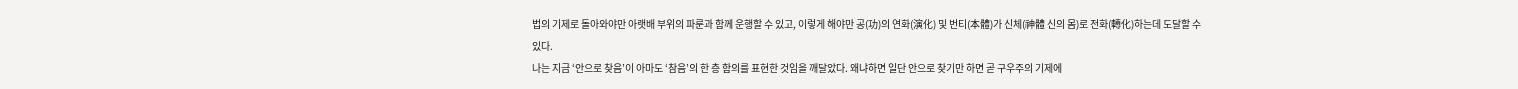법의 기제로 돌아와야만 아랫배 부위의 파룬과 함께 운행할 수 있고, 이렇게 해야만 공(功)의 연화(演化) 및 번티(本體)가 신체(神體 신의 몸)로 전화(轉化)하는데 도달할 수 있다.
나는 지금 ‘안으로 찾음’이 아마도 ‘참음’의 한 층 함의를 표현한 것임을 깨달았다. 왜냐하면 일단 안으로 찾기만 하면 곧 구우주의 기제에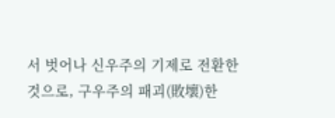서 벗어나 신우주의 기제로 전환한 것으로, 구우주의 패괴(敗壞)한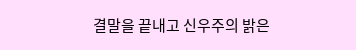결말을 끝내고 신우주의 밝은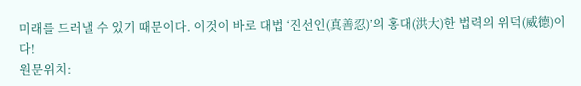미래를 드러낼 수 있기 때문이다. 이것이 바로 대법 ‘진선인(真善忍)’의 홍대(洪大)한 법력의 위덕(威德)이다!
원문위치: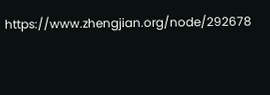https://www.zhengjian.org/node/292678